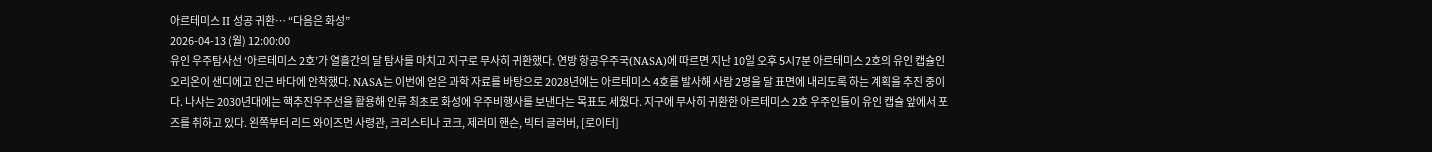아르테미스 II 성공 귀환… “다음은 화성”
2026-04-13 (월) 12:00:00
유인 우주탐사선 ‘아르테미스 2호’가 열흘간의 달 탐사를 마치고 지구로 무사히 귀환했다. 연방 항공우주국(NASA)에 따르면 지난 10일 오후 5시7분 아르테미스 2호의 유인 캡슐인 오리온이 샌디에고 인근 바다에 안착했다. NASA는 이번에 얻은 과학 자료를 바탕으로 2028년에는 아르테미스 4호를 발사해 사람 2명을 달 표면에 내리도록 하는 계획을 추진 중이다. 나사는 2030년대에는 핵추진우주선을 활용해 인류 최초로 화성에 우주비행사를 보낸다는 목표도 세웠다. 지구에 무사히 귀환한 아르테미스 2호 우주인들이 유인 캡슐 앞에서 포즈를 취하고 있다. 왼쪽부터 리드 와이즈먼 사령관, 크리스티나 코크, 제러미 핸슨, 빅터 글러버, [로이터]